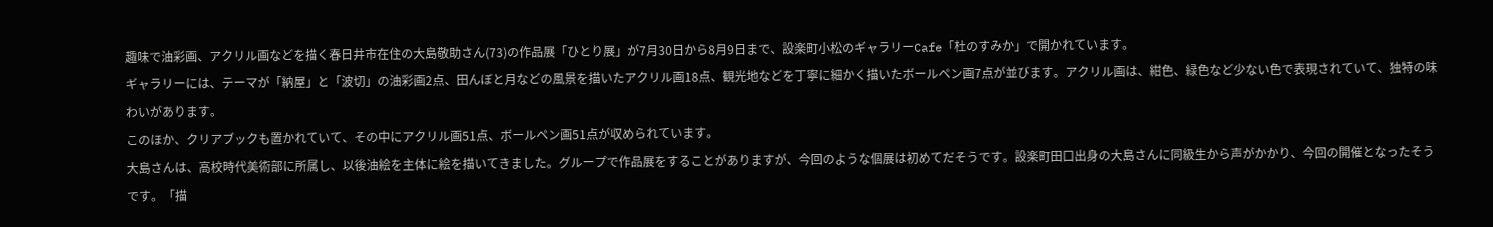趣味で油彩画、アクリル画などを描く春日井市在住の大島敬助さん(73)の作品展「ひとり展」が7月30日から8月9日まで、設楽町小松のギャラリーCafe「杜のすみか」で開かれています。
ギャラリーには、テーマが「納屋」と「波切」の油彩画2点、田んぼと月などの風景を描いたアクリル画18点、観光地などを丁寧に細かく描いたボールペン画7点が並びます。アクリル画は、紺色、緑色など少ない色で表現されていて、独特の味わいがあります。
このほか、クリアブックも置かれていて、その中にアクリル画51点、ボールペン画51点が収められています。
大島さんは、高校時代美術部に所属し、以後油絵を主体に絵を描いてきました。グループで作品展をすることがありますが、今回のような個展は初めてだそうです。設楽町田口出身の大島さんに同級生から声がかかり、今回の開催となったそうです。「描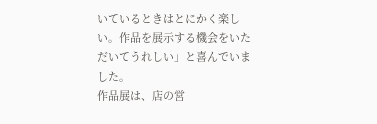いているときはとにかく楽しい。作品を展示する機会をいただいてうれしい」と喜んでいました。
作品展は、店の営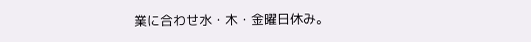業に合わせ水・木・金曜日休み。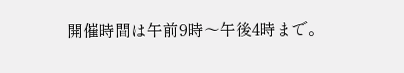開催時間は午前9時〜午後4時まで。